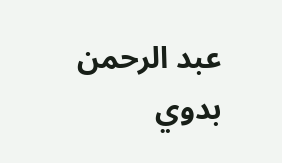عبد الرحمن بدوي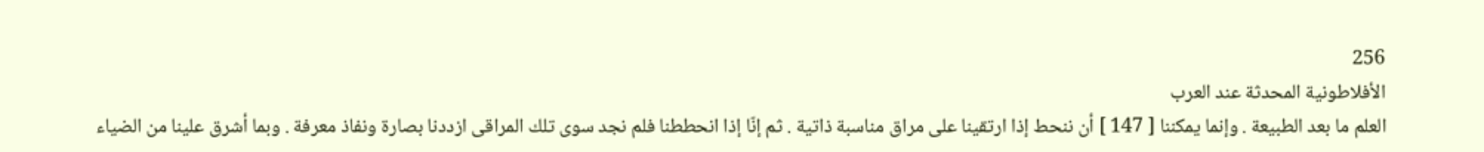256
الأفلاطونية المحدثة عند العرب
العلم ما بعد الطبيعة . وإنما يمكننا [ 147 ] أن ننحط إذا ارتقينا على مراق مناسبة ذاتية . ثم إنّا إذا انحططنا فلم نجد سوى تلك المراقى ازددنا بصارة ونفاذ معرفة . وبما أشرق علينا من الضياء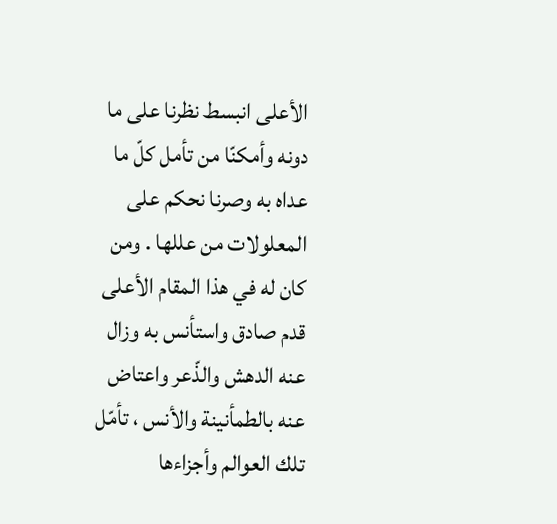الأعلى انبسط نظرنا على ما دونه وأمكنّا من تأمل كلّ ما عداه به وصرنا نحكم على المعلولات من عللها . ومن كان له في هذا المقام الأعلى قدم صادق واستأنس به وزال عنه الدهش والذّعر واعتاض عنه بالطمأنينة والأنس ، تأمّل تلك العوالم وأجزاءها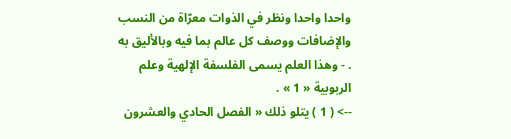واحدا واحدا ونظر في الذوات معرّاة من النسب والإضافات ووصف كل عالم بما فيه وبالأليق به . - وهذا العلم يسمى الفلسفة الإلهية وعلم الربوبية « 1 » .
--> ( 1 ) يتلو ذلك « الفصل الحادي والعشرون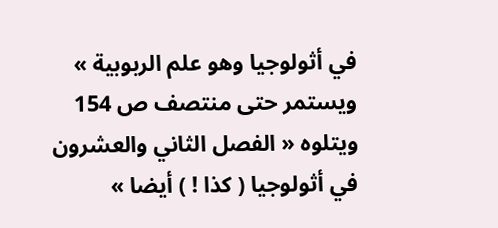في أثولوجيا وهو علم الربوبية » ويستمر حتى منتصف ص 154 ويتلوه « الفصل الثاني والعشرون في أثولوجيا ( كذا ! ) أيضا »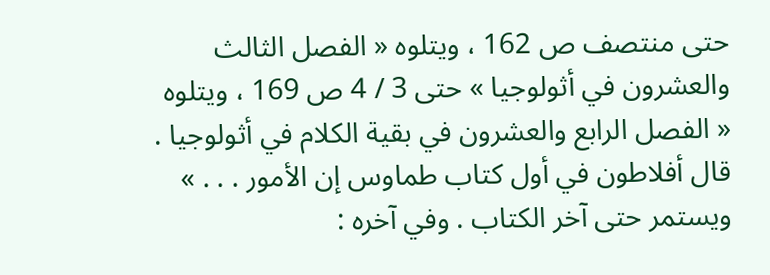حتى منتصف ص 162 ، ويتلوه « الفصل الثالث والعشرون في أثولوجيا » حتى 3 / 4 ص 169 ، ويتلوه « الفصل الرابع والعشرون في بقية الكلام في أثولوجيا . قال أفلاطون في أول كتاب طماوس إن الأمور . . . » ويستمر حتى آخر الكتاب . وفي آخره :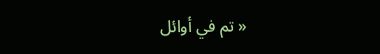« تم في أوائل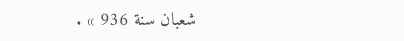شعبان سنة 936 » .